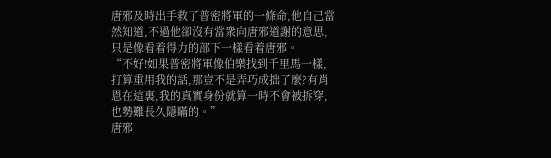唐邪及時出手救了普密將軍的一條命,他自己當然知道,不過他卻沒有當衆向唐邪道謝的意思,只是像看着得力的部下一樣看着唐邪。
“不好!如果普密將軍像伯樂找到千里馬一樣,打算重用我的話,那豈不是弄巧成拙了麼?有肖恩在這裏,我的真實身份就算一時不會被拆穿,也勢難長久隱瞞的。”
唐邪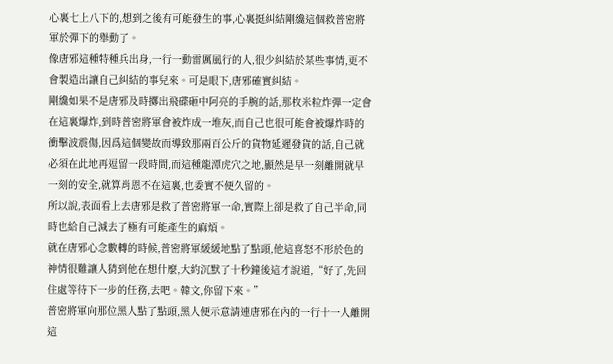心裏七上八下的,想到之後有可能發生的事,心裏挺糾結剛纔這個救普密將軍於彈下的舉動了。
像唐邪這種特種兵出身,一行一動雷厲風行的人,很少糾結於某些事情,更不會製造出讓自己糾結的事兒來。可是眼下,唐邪確實糾結。
剛纔如果不是唐邪及時擲出飛碟砸中阿亮的手腕的話,那枚米粒炸彈一定會在這裏爆炸,到時普密將軍會被炸成一堆灰,而自己也很可能會被爆炸時的衝擊波震傷,因爲這個變故而導致那兩百公斤的貨物延遲發貨的話,自己就必須在此地再逗留一段時間,而這種龍潭虎穴之地,顯然是早一刻離開就早一刻的安全,就算肖恩不在這裏,也委實不便久留的。
所以說,表面看上去唐邪是救了普密將軍一命,實際上卻是救了自己半命,同時也給自己減去了極有可能產生的麻煩。
就在唐邪心念數轉的時候,普密將軍緩緩地點了點頭,他這喜怒不形於色的神情很難讓人猜到他在想什麼,大約沉默了十秒鐘後這才說道,“好了,先回住處等待下一步的任務,去吧。韓文,你留下來。”
普密將軍向那位黑人點了點頭,黑人便示意請連唐邪在內的一行十一人離開這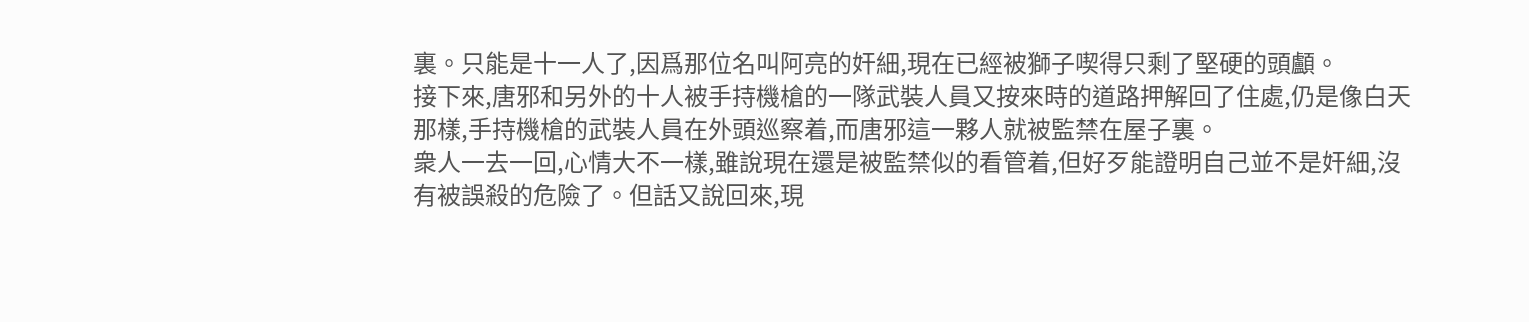裏。只能是十一人了,因爲那位名叫阿亮的奸細,現在已經被獅子喫得只剩了堅硬的頭顱。
接下來,唐邪和另外的十人被手持機槍的一隊武裝人員又按來時的道路押解回了住處,仍是像白天那樣,手持機槍的武裝人員在外頭巡察着,而唐邪這一夥人就被監禁在屋子裏。
衆人一去一回,心情大不一樣,雖說現在還是被監禁似的看管着,但好歹能證明自己並不是奸細,沒有被誤殺的危險了。但話又說回來,現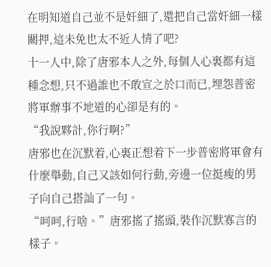在明知道自己並不是奸細了,還把自己當奸細一樣關押,這未免也太不近人情了吧?
十一人中,除了唐邪本人之外,每個人心裏都有這種念想,只不過誰也不敢宣之於口而已,埋怨普密將軍辦事不地道的心卻是有的。
“我說夥計,你行啊?”
唐邪也在沉默着,心裏正想着下一步普密將軍會有什麼舉動,自己又該如何行動,旁邊一位挺瘦的男子向自己搭訕了一句。
“呵呵,行啥。”唐邪搖了搖頭,裝作沉默寡言的樣子。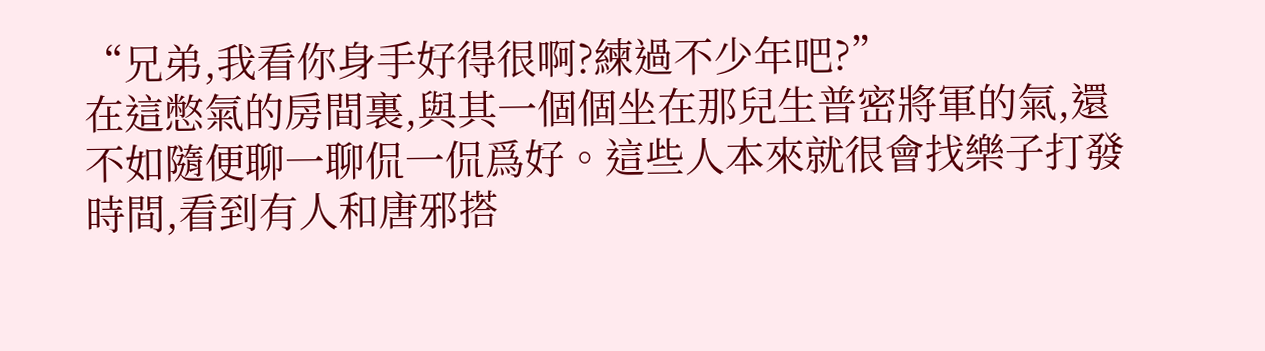“兄弟,我看你身手好得很啊?練過不少年吧?”
在這憋氣的房間裏,與其一個個坐在那兒生普密將軍的氣,還不如隨便聊一聊侃一侃爲好。這些人本來就很會找樂子打發時間,看到有人和唐邪搭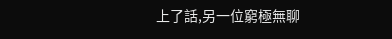上了話,另一位窮極無聊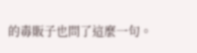的毒販子也問了這麼一句。